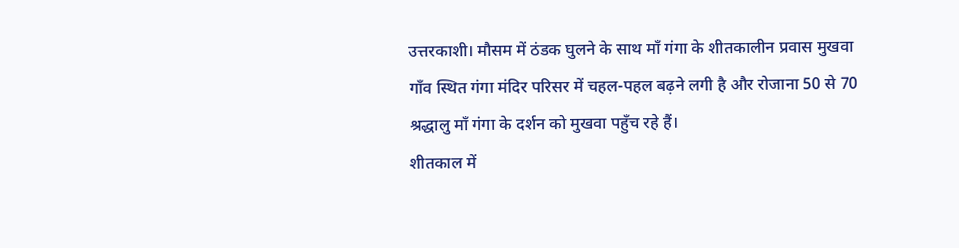उत्तरकाशी। मौसम में ठंडक घुलने के साथ माँ गंगा के शीतकालीन प्रवास मुखवा गाँव स्थित गंगा मंदिर परिसर में चहल-पहल बढ़ने लगी है और रोजाना 50 से 70 श्रद्धालु माँ गंगा के दर्शन को मुखवा पहुँच रहे हैं।
शीतकाल में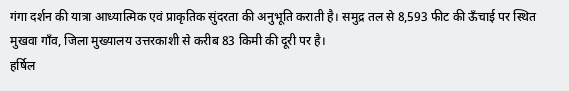गंगा दर्शन की यात्रा आध्यात्मिक एवं प्राकृतिक सुंदरता की अनुभूति कराती है। समुद्र तल से 8,593 फीट की ऊँचाई पर स्थित मुखवा गाँव, जिला मुख्यालय उत्तरकाशी से करीब 83 किमी की दूरी पर है।
हर्षिल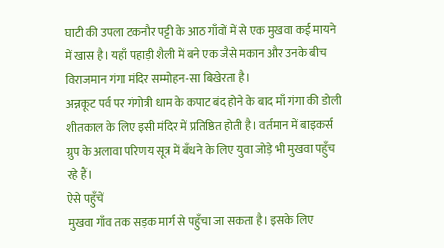घाटी की उपला टकनौर पट्टी के आठ गाँवों में से एक मुखवा कई मायने में खास है। यहाँ पहाड़ी शैली में बने एक जैसे मकान और उनके बीच विराजमान गंगा मंदिर सम्मोहन-सा बिखेरता है।
अन्नकूट पर्व पर गंगोत्री धाम के कपाट बंद होने के बाद माँ गंगा की डोली शीतकाल के लिए इसी मंदिर में प्रतिष्ठित होती है। वर्तमान में बाइकर्स ग्रुप के अलावा परिणय सूत्र में बँधने के लिए युवा जोड़े भी मुखवा पहुँच रहे हैं।
ऐसे पहुँचें
मुखवा गाँव तक सड़क मार्ग से पहुँचा जा सकता है। इसके लिए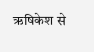ऋषिकेश से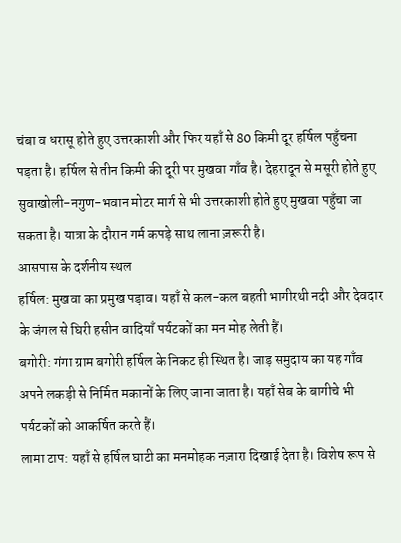चंबा व धरासू होते हुए उत्तरकाशी और फिर यहाँ से 80 किमी दूर हर्षिल पहुँचना पड़ता है। हर्षिल से तीन किमी की दूरी पर मुखवा गाँव है। देहरादून से मसूरी होते हुए सुवाखोली-नगुण-भवान मोटर मार्ग से भी उत्तरकाशी होते हुए मुखवा पहुँचा जा सकता है। यात्रा के दौरान गर्म कपड़े साथ लाना ज़रूरी है।
आसपास के दर्शनीय स्थल
हर्षिल: मुखवा का प्रमुख पड़ाव। यहाँ से कल-कल बहती भागीरथी नदी और देवदार के जंगल से घिरी हसीन वादियाँ पर्यटकों का मन मोह लेती हैं।
बगोरी: गंगा ग्राम बगोरी हर्षिल के निकट ही स्थित है। जाड़ समुदाय का यह गाँव अपने लकड़ी से निर्मित मकानों के लिए जाना जाता है। यहाँ सेब के बागीचे भी पर्यटकों को आकर्षित करते हैं।
लामा टाप: यहाँ से हर्षिल घाटी का मनमोहक नज़ारा दिखाई देता है। विशेष रूप से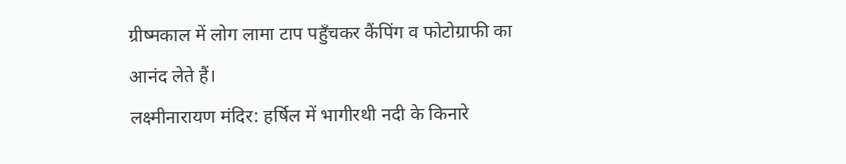ग्रीष्मकाल में लोग लामा टाप पहुँचकर कैंपिंग व फोटोग्राफी का आनंद लेते हैं।
लक्ष्मीनारायण मंदिर: हर्षिल में भागीरथी नदी के किनारे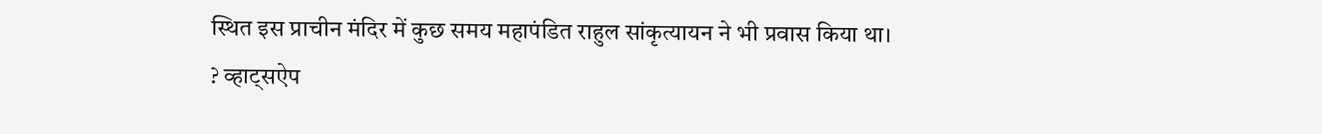स्थित इस प्राचीन मंदिर में कुछ समय महापंडित राहुल सांकृत्यायन ने भी प्रवास किया था।
? व्हाट्सऐप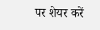पर शेयर करें